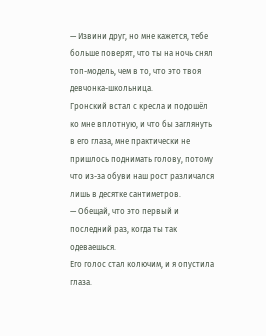— Извини друг, но мне кажется, тебе больше поверят, что ты на ночь снял топ-модель, чем в то, что это твоя девчонка-школьница.
Гронский встал с кресла и подошёл ко мне вплотную, и что бы заглянуть в его глаза, мне практически не пришлось поднимать голову, потому что из-за обуви наш рост различался лишь в десятке сантиметров.
— Обещай, что это первый и последний раз, когда ты так одеваешься.
Его голос стал колючим, и я опустила глаза.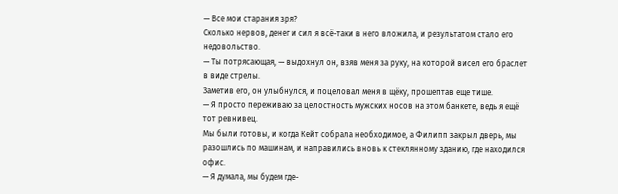— Все мои старания зря?
Сколько нервов, денег и сил я всё-таки в него вложила, и результатом стало его недовольство.
— Ты потрясающая, — выдохнул он, взяв меня за руку, на которой висел его браслет в виде стрелы.
Заметив его, он улыбнулся, и поцеловал меня в щёку, прошептав еще тише.
— Я просто переживаю за целостность мужских носов на этом банкете, ведь я ещё тот ревнивец.
Мы были готовы, и когда Кейт собрала необходимое, а Филипп закрыл дверь, мы разошлись по машинам, и направились вновь к стеклянному зданию, где находился офис.
— Я думала, мы будем где-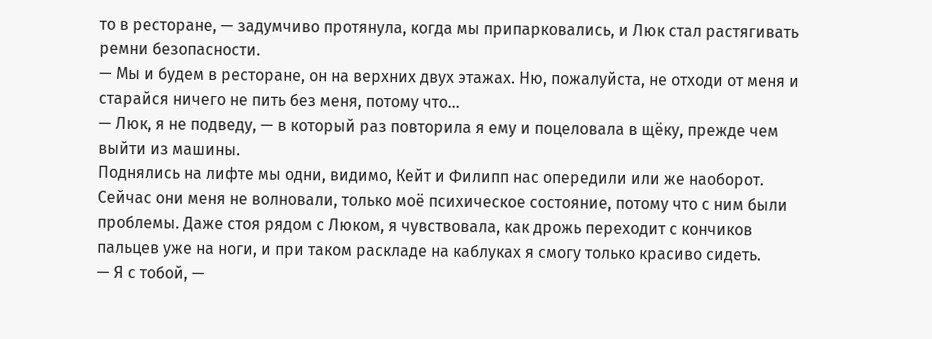то в ресторане, — задумчиво протянула, когда мы припарковались, и Люк стал растягивать ремни безопасности.
— Мы и будем в ресторане, он на верхних двух этажах. Ню, пожалуйста, не отходи от меня и старайся ничего не пить без меня, потому что…
— Люк, я не подведу, — в который раз повторила я ему и поцеловала в щёку, прежде чем выйти из машины.
Поднялись на лифте мы одни, видимо, Кейт и Филипп нас опередили или же наоборот. Сейчас они меня не волновали, только моё психическое состояние, потому что с ним были проблемы. Даже стоя рядом с Люком, я чувствовала, как дрожь переходит с кончиков пальцев уже на ноги, и при таком раскладе на каблуках я смогу только красиво сидеть.
— Я с тобой, —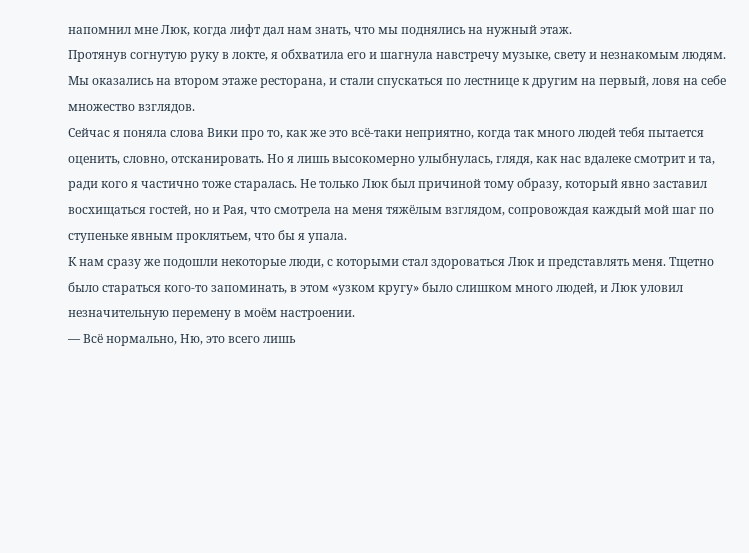напомнил мне Люк, когда лифт дал нам знать, что мы поднялись на нужный этаж.
Протянув согнутую руку в локте, я обхватила его и шагнула навстречу музыке, свету и незнакомым людям. Мы оказались на втором этаже ресторана, и стали спускаться по лестнице к другим на первый, ловя на себе множество взглядов.
Сейчас я поняла слова Вики про то, как же это всё-таки неприятно, когда так много людей тебя пытается оценить, словно, отсканировать. Но я лишь высокомерно улыбнулась, глядя, как нас вдалеке смотрит и та, ради кого я частично тоже старалась. Не только Люк был причиной тому образу, который явно заставил восхищаться гостей, но и Рая, что смотрела на меня тяжёлым взглядом, сопровождая каждый мой шаг по ступеньке явным проклятьем, что бы я упала.
К нам сразу же подошли некоторые люди, с которыми стал здороваться Люк и представлять меня. Тщетно было стараться кого-то запоминать, в этом «узком кругу» было слишком много людей, и Люк уловил незначительную перемену в моём настроении.
— Всё нормально, Ню, это всего лишь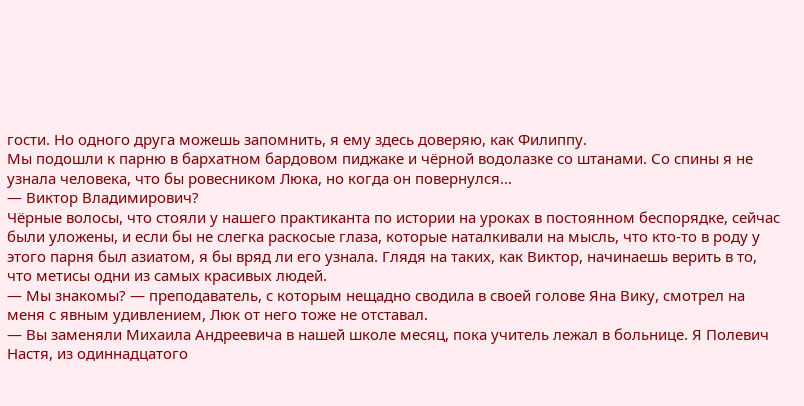гости. Но одного друга можешь запомнить, я ему здесь доверяю, как Филиппу.
Мы подошли к парню в бархатном бардовом пиджаке и чёрной водолазке со штанами. Со спины я не узнала человека, что бы ровесником Люка, но когда он повернулся…
— Виктор Владимирович?
Чёрные волосы, что стояли у нашего практиканта по истории на уроках в постоянном беспорядке, сейчас были уложены, и если бы не слегка раскосые глаза, которые наталкивали на мысль, что кто-то в роду у этого парня был азиатом, я бы вряд ли его узнала. Глядя на таких, как Виктор, начинаешь верить в то, что метисы одни из самых красивых людей.
— Мы знакомы? — преподаватель, с которым нещадно сводила в своей голове Яна Вику, смотрел на меня с явным удивлением, Люк от него тоже не отставал.
— Вы заменяли Михаила Андреевича в нашей школе месяц, пока учитель лежал в больнице. Я Полевич Настя, из одиннадцатого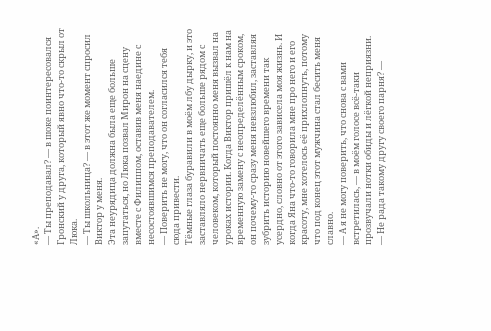«А».
— Ты преподавал? — в шоке поинтересовался Гронский у друга, который явно что-то скрыл от Люка.
— Ты школьница? — в этот же момент спросил Виктор у меня.
Эта неурядица должна была еще больше запутаться, но Люка позвал Мирон на сцену вместе с Филиппом, оставив меня наедине с несостоявшимся преподавателем.
— Поверить не могу, что он согласился тебя сюда привести.
Тёмные глаза буравили в моём лбу дырку, и это заставляло нервничать еще больше рядом с человеком, который постоянно меня вызвал на уроках истории. Когда Виктор пришёл к нам на временную замену с неопределённым сроком, он почему-то сразу меня невзлюбил, заставляя зубрить историю новейшего времени так усердно, словно от этого зависела моя жизнь. И когда Яна что-то говорила мне про него и его красоту, мне хотелось её прихлопнуть, потому что под конец этот мужчина стал бесить меня славно.
— А я не могу поверить, что снова с вами встретилась, — в моём голосе всё-таки прозвучали нотки обиды и лёгкой неприязни.
— Не рада такому другу своего парня? —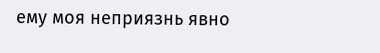ему моя неприязнь явно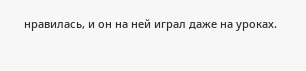нравилась, и он на ней играл даже на уроках.